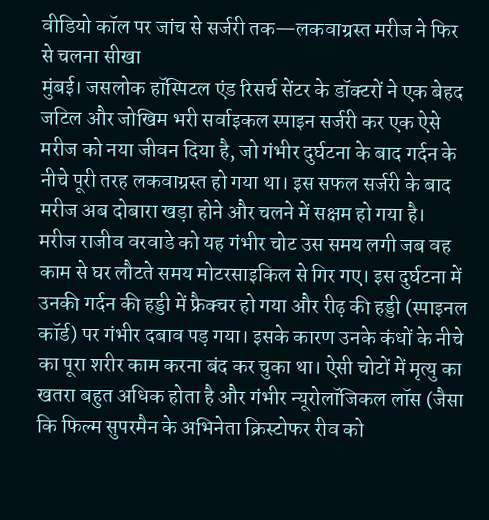वीडियो कॉल पर जांच से सर्जरी तक—लकवाग्रस्त मरीज ने फिर से चलना सीखा
मुंबई। जसलोक हॉस्पिटल एंड रिसर्च सेंटर के डॉक्टरों ने एक बेहद जटिल और जोखिम भरी सर्वाइकल स्पाइन सर्जरी कर एक ऐसे मरीज को नया जीवन दिया है, जो गंभीर दुर्घटना के बाद गर्दन के नीचे पूरी तरह लकवाग्रस्त हो गया था। इस सफल सर्जरी के बाद मरीज अब दोबारा खड़ा होने और चलने में सक्षम हो गया है।
मरीज राजीव वरवाडे को यह गंभीर चोट उस समय लगी जब वह काम से घर लौटते समय मोटरसाइकिल से गिर गए। इस दुर्घटना में उनकी गर्दन की हड्डी में फ्रैक्चर हो गया और रीढ़ की हड्डी (स्पाइनल कॉर्ड) पर गंभीर दबाव पड़ गया। इसके कारण उनके कंधों के नीचे का पूरा शरीर काम करना बंद कर चुका था। ऐसी चोटों में मृत्यु का खतरा बहुत अधिक होता है और गंभीर न्यूरोलॉजिकल लॉस (जैसा कि फिल्म सुपरमैन के अभिनेता क्रिस्टोफर रीव को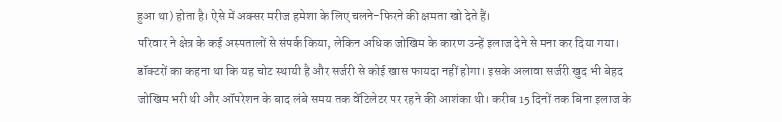हुआ था) होता है। ऐसे में अक्सर मरीज हमेशा के लिए चलने-फिरने की क्षमता खो देते हैं।
परिवार ने क्षेत्र के कई अस्पतालों से संपर्क किया, लेकिन अधिक जोखिम के कारण उन्हें इलाज देने से मना कर दिया गया। डॉक्टरों का कहना था कि यह चोट स्थायी है और सर्जरी से कोई खास फायदा नहीं होगा। इसके अलावा सर्जरी खुद भी बेहद जोखिम भरी थी और ऑपरेशन के बाद लंबे समय तक वेंटिलेटर पर रहने की आशंका थी। करीब 15 दिनों तक बिना इलाज के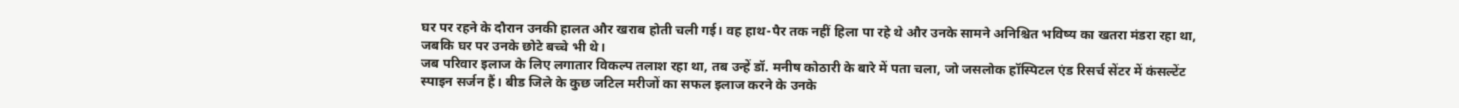घर पर रहने के दौरान उनकी हालत और खराब होती चली गई। वह हाथ-पैर तक नहीं हिला पा रहे थे और उनके सामने अनिश्चित भविष्य का खतरा मंडरा रहा था, जबकि घर पर उनके छोटे बच्चे भी थे।
जब परिवार इलाज के लिए लगातार विकल्प तलाश रहा था, तब उन्हें डॉ. मनीष कोठारी के बारे में पता चला, जो जसलोक हॉस्पिटल एंड रिसर्च सेंटर में कंसल्टेंट स्पाइन सर्जन हैं। बीड जिले के कुछ जटिल मरीजों का सफल इलाज करने के उनके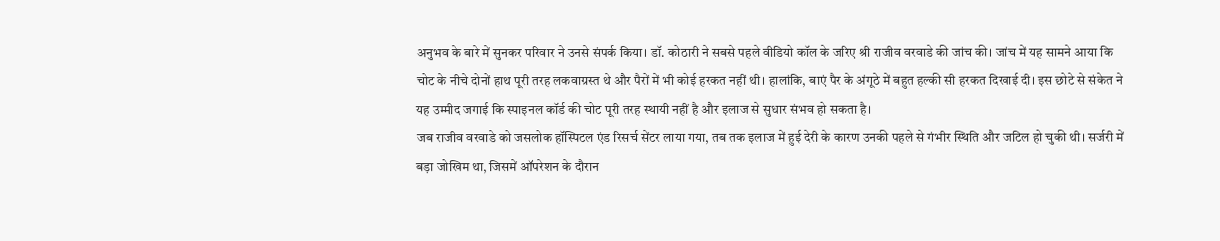अनुभव के बारे में सुनकर परिवार ने उनसे संपर्क किया। डॉ. कोठारी ने सबसे पहले वीडियो कॉल के जरिए श्री राजीव वरवाडे की जांच की। जांच में यह सामने आया कि चोट के नीचे दोनों हाथ पूरी तरह लकवाग्रस्त थे और पैरों में भी कोई हरकत नहीं थी। हालांकि, बाएं पैर के अंगूठे में बहुत हल्की सी हरकत दिखाई दी। इस छोटे से संकेत ने यह उम्मीद जगाई कि स्पाइनल कॉर्ड की चोट पूरी तरह स्थायी नहीं है और इलाज से सुधार संभव हो सकता है।
जब राजीव वरवाडे को जसलोक हॉस्पिटल एंड रिसर्च सेंटर लाया गया, तब तक इलाज में हुई देरी के कारण उनकी पहले से गंभीर स्थिति और जटिल हो चुकी थी। सर्जरी में बड़ा जोखिम था, जिसमें ऑपरेशन के दौरान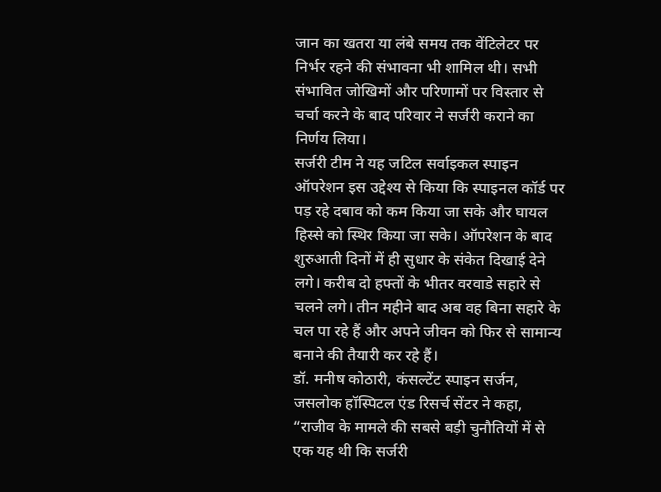जान का खतरा या लंबे समय तक वेंटिलेटर पर निर्भर रहने की संभावना भी शामिल थी। सभी संभावित जोखिमों और परिणामों पर विस्तार से चर्चा करने के बाद परिवार ने सर्जरी कराने का निर्णय लिया।
सर्जरी टीम ने यह जटिल सर्वाइकल स्पाइन ऑपरेशन इस उद्देश्य से किया कि स्पाइनल कॉर्ड पर पड़ रहे दबाव को कम किया जा सके और घायल हिस्से को स्थिर किया जा सके। ऑपरेशन के बाद शुरुआती दिनों में ही सुधार के संकेत दिखाई देने लगे। करीब दो हफ्तों के भीतर वरवाडे सहारे से चलने लगे। तीन महीने बाद अब वह बिना सहारे के चल पा रहे हैं और अपने जीवन को फिर से सामान्य बनाने की तैयारी कर रहे हैं।
डॉ. मनीष कोठारी, कंसल्टेंट स्पाइन सर्जन, जसलोक हॉस्पिटल एंड रिसर्च सेंटर ने कहा, “राजीव के मामले की सबसे बड़ी चुनौतियों में से एक यह थी कि सर्जरी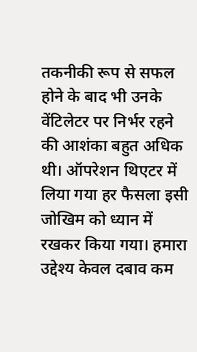तकनीकी रूप से सफल होने के बाद भी उनके वेंटिलेटर पर निर्भर रहने की आशंका बहुत अधिक थी। ऑपरेशन थिएटर में लिया गया हर फैसला इसी जोखिम को ध्यान में रखकर किया गया। हमारा उद्देश्य केवल दबाव कम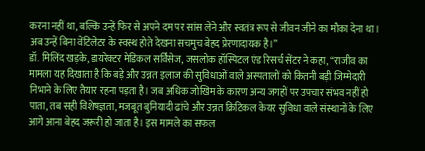करना नहीं था, बल्कि उन्हें फिर से अपने दम पर सांस लेने और स्वतंत्र रूप से जीवन जीने का मौका देना था। अब उन्हें बिना वेंटिलेटर के स्वस्थ होते देखना सचमुच बेहद प्रेरणादायक है।”
डॉ. मिलिंद खड़के, डायरेक्टर मेडिकल सर्विसेज, जसलोक हॉस्पिटल एंड रिसर्च सेंटर ने कहा, “राजीव का मामला यह दिखाता है कि बड़े और उन्नत इलाज की सुविधाओं वाले अस्पतालों को कितनी बड़ी जिम्मेदारी निभाने के लिए तैयार रहना पड़ता है। जब अधिक जोखिम के कारण अन्य जगहों पर उपचार संभव नहीं हो पाता, तब सही विशेषज्ञता, मजबूत बुनियादी ढांचे और उन्नत क्रिटिकल केयर सुविधा वाले संस्थानों के लिए आगे आना बेहद जरूरी हो जाता है। इस मामले का सफल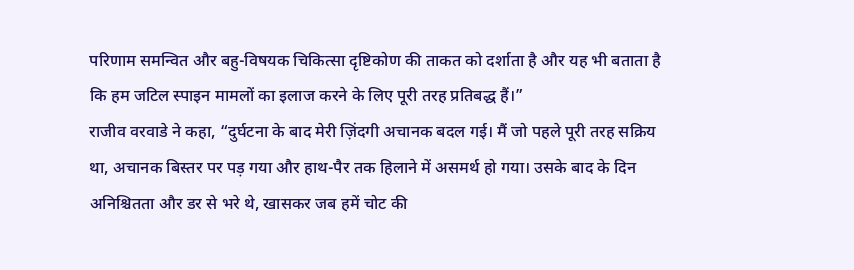परिणाम समन्वित और बहु-विषयक चिकित्सा दृष्टिकोण की ताकत को दर्शाता है और यह भी बताता है कि हम जटिल स्पाइन मामलों का इलाज करने के लिए पूरी तरह प्रतिबद्ध हैं।”
राजीव वरवाडे ने कहा, “दुर्घटना के बाद मेरी ज़िंदगी अचानक बदल गई। मैं जो पहले पूरी तरह सक्रिय था, अचानक बिस्तर पर पड़ गया और हाथ-पैर तक हिलाने में असमर्थ हो गया। उसके बाद के दिन अनिश्चितता और डर से भरे थे, खासकर जब हमें चोट की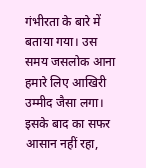गंभीरता के बारे में बताया गया। उस समय जसलोक आना हमारे लिए आखिरी उम्मीद जैसा लगा। इसके बाद का सफर आसान नहीं रहा,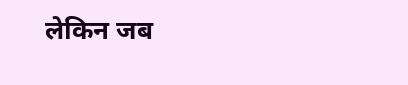लेकिन जब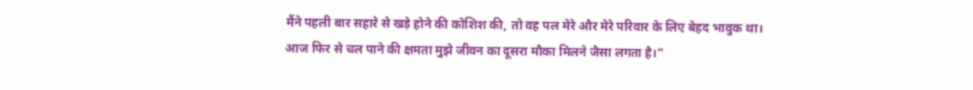मैंने पहली बार सहारे से खड़े होने की कोशिश की, तो वह पल मेरे और मेरे परिवार के लिए बेहद भावुक था। आज फिर से चल पाने की क्षमता मुझे जीवन का दूसरा मौका मिलने जैसा लगता है।”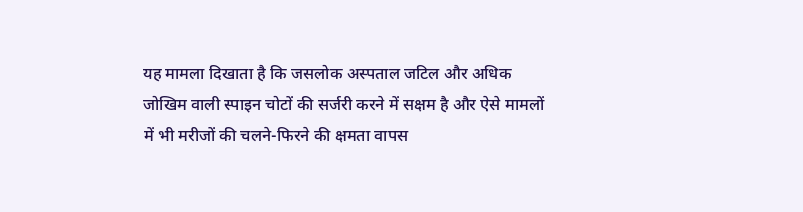यह मामला दिखाता है कि जसलोक अस्पताल जटिल और अधिक जोखिम वाली स्पाइन चोटों की सर्जरी करने में सक्षम है और ऐसे मामलों में भी मरीजों की चलने-फिरने की क्षमता वापस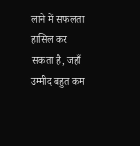लाने में सफलता हासिल कर सकता है, जहाँ उम्मीद बहुत कम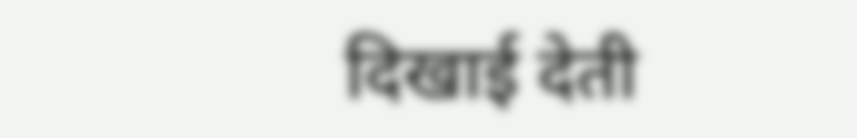दिखाई देती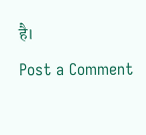है।
Post a Comment